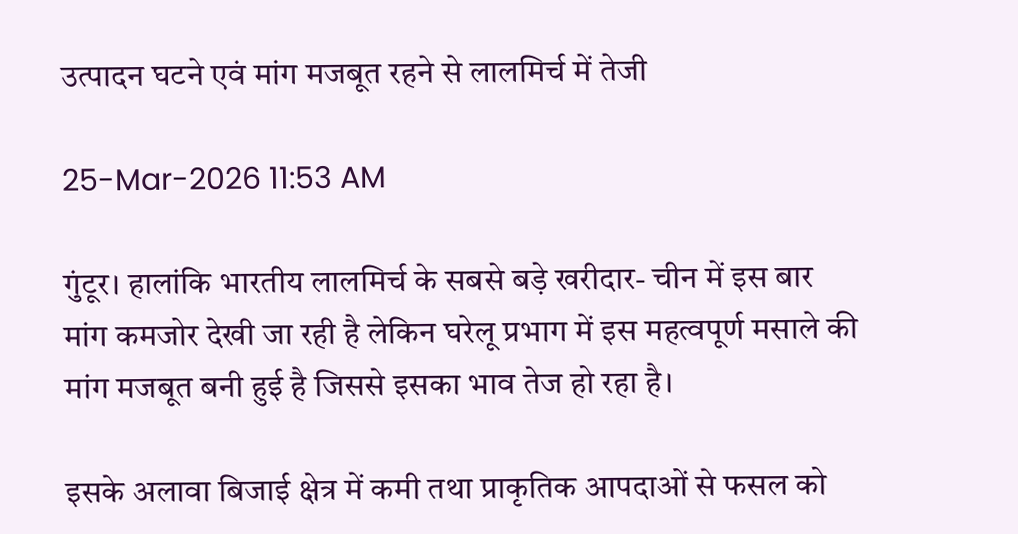उत्पादन घटने एवं मांग मजबूत रहने से लालमिर्च में तेजी

25-Mar-2026 11:53 AM

गुंटूर। हालांकि भारतीय लालमिर्च के सबसे बड़े खरीदार- चीन में इस बार मांग कमजोर देखी जा रही है लेकिन घरेलू प्रभाग में इस महत्वपूर्ण मसाले की मांग मजबूत बनी हुई है जिससे इसका भाव तेज हो रहा है।

इसके अलावा बिजाई क्षेत्र में कमी तथा प्राकृतिक आपदाओं से फसल को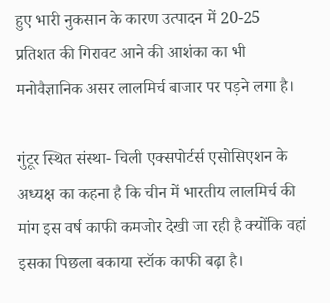हुए भारी नुकसान के कारण उत्पादन में 20-25 प्रतिशत की गिरावट आने की आशंका का भी मनोवैज्ञानिक असर लालमिर्च बाजार पर पड़ने लगा है।

गुंटूर स्थित संस्था- चिली एक्सपोर्टर्स एसोसिएशन के अध्यक्ष का कहना है कि चीन में भारतीय लालमिर्च की मांग इस वर्ष काफी कमजोर देखी जा रही है क्योंकि वहां इसका पिछला बकाया स्टॉक काफी बढ़ा है।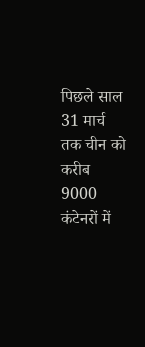पिछले साल 31 मार्च तक चीन को करीब 9000 कंटेनरों में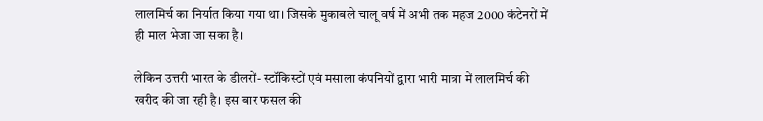लालमिर्च का निर्यात किया गया था। जिसके मुकाबले चालू वर्ष में अभी तक महज 2000 कंटेनरों में ही माल भेजा जा सका है।

लेकिन उत्तरी भारत के डीलरों- स्टॉकिस्टों एवं मसाला कंपनियों द्वारा भारी मात्रा में लालमिर्च की खरीद की जा रही है। इस बार फसल की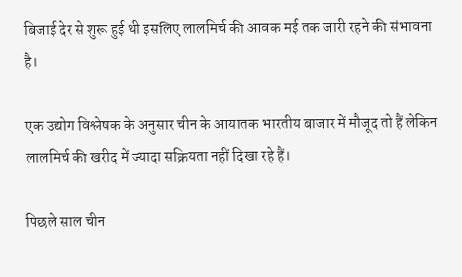बिजाई देर से शुरू हुई थी इसलिए लालमिर्च की आवक मई तक जारी रहने की संभावना है।

एक उद्योग विश्लेषक के अनुसार चीन के आयातक भारतीय बाजार में मौजूद तो हैं लेकिन लालमिर्च की खरीद में ज्यादा सक्रियता नहीं दिखा रहे हैं।

पिछले साल चीन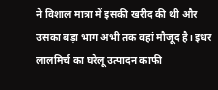ने विशाल मात्रा में इसकी खरीद की थी और उसका बड़ा भाग अभी तक वहां मौजूद है। इधर लालमिर्च का घरेलू उत्पादन काफी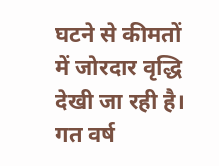घटने से कीमतों में जोरदार वृद्धि देखी जा रही है। गत वर्ष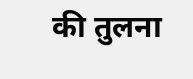की तुलना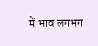में भाव लगभग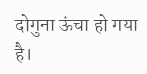दोगुना ऊंचा हो गया है।